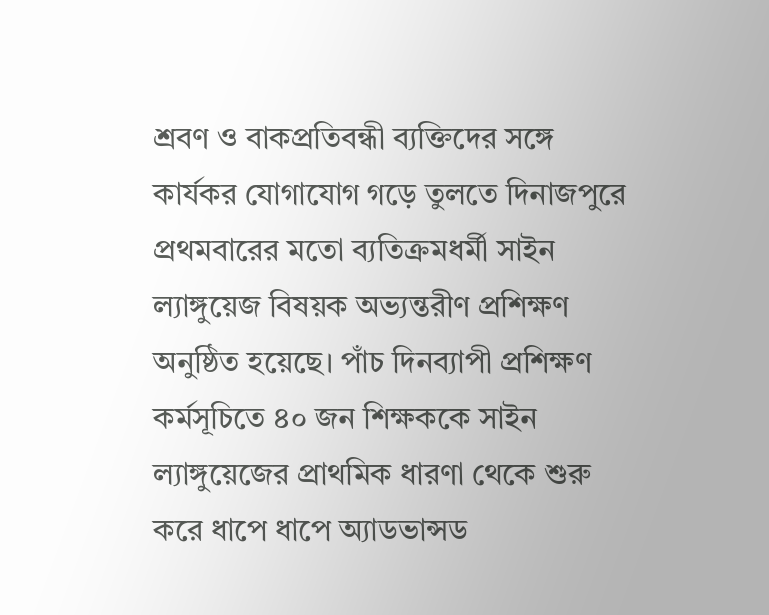শ্রবণ ও বাকপ্রতিবন্ধী ব্যক্তিদের সঙ্গে কার্যকর যোগাযোগ গড়ে তুলতে দিনাজপুরে প্রথমবারের মতো ব্যতিক্রমধর্মী সাইন ল্যাঙ্গুয়েজ বিষয়ক অভ্যন্তরীণ প্রশিক্ষণ অনুষ্ঠিত হয়েছে। পাঁচ দিনব্যাপী প্রশিক্ষণ কর্মসূচিতে ৪০ জন শিক্ষককে সাইন ল্যাঙ্গুয়েজের প্রাথমিক ধারণা থেকে শুরু করে ধাপে ধাপে অ্যাডভান্সড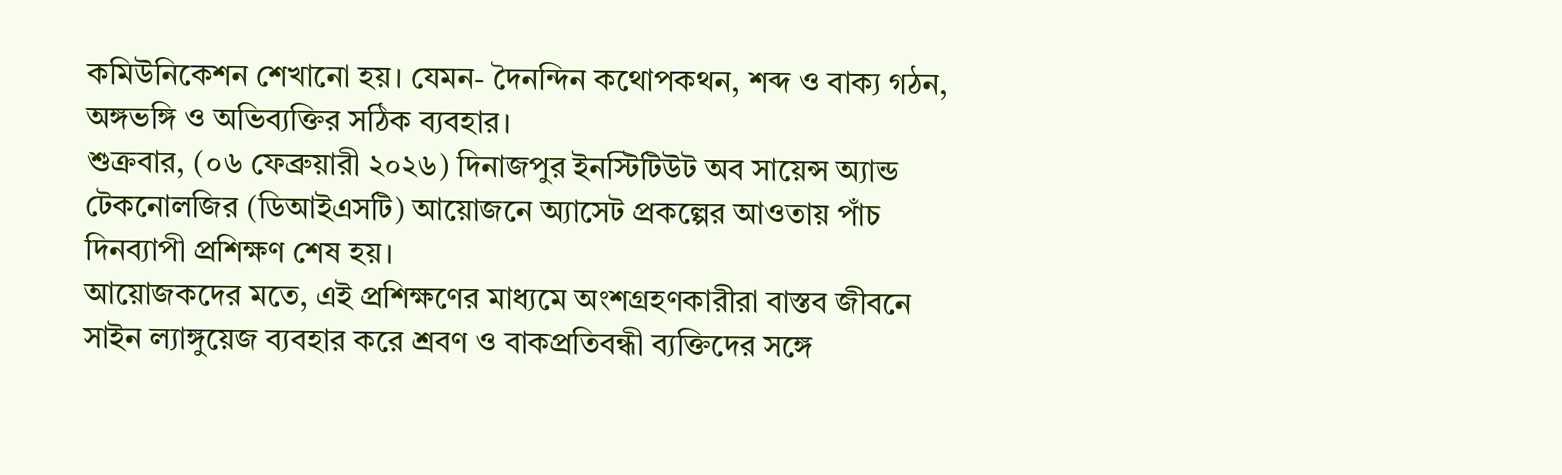কমিউনিকেশন শেখানো হয়। যেমন- দৈনন্দিন কথোপকথন, শব্দ ও বাক্য গঠন, অঙ্গভঙ্গি ও অভিব্যক্তির সঠিক ব্যবহার।
শুক্রবার, (০৬ ফেব্রুয়ারী ২০২৬) দিনাজপুর ইনস্টিটিউট অব সায়েন্স অ্যান্ড টেকনোলজির (ডিআইএসটি) আয়োজনে অ্যাসেট প্রকল্পের আওতায় পাঁচ দিনব্যাপী প্রশিক্ষণ শেষ হয়।
আয়োজকদের মতে, এই প্রশিক্ষণের মাধ্যমে অংশগ্রহণকারীরা বাস্তব জীবনে সাইন ল্যাঙ্গুয়েজ ব্যবহার করে শ্রবণ ও বাকপ্রতিবন্ধী ব্যক্তিদের সঙ্গে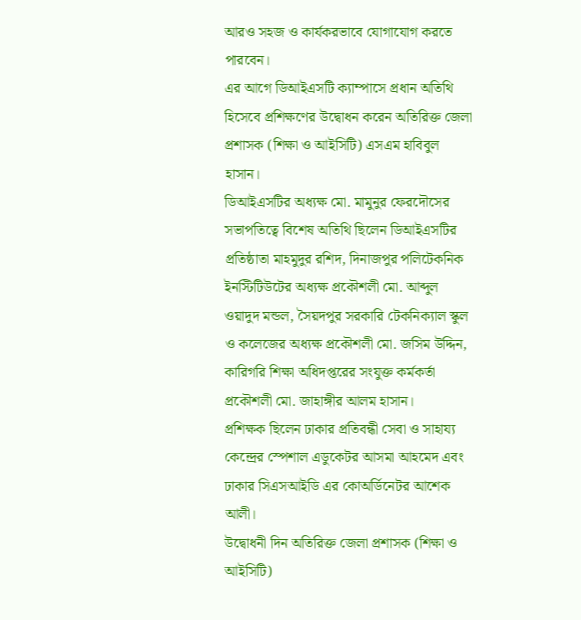আরও সহজ ও কার্যকরভাবে যোগাযোগ করতে পারবেন।
এর আগে ডিআইএসটি ক্যাম্পাসে প্রধান অতিথি হিসেবে প্রশিক্ষণের উদ্বোধন করেন অতিরিক্ত জেলা প্রশাসক (শিক্ষা ও আইসিটি) এসএম হাবিবুল হাসান।
ডিআইএসটির অধ্যক্ষ মো. মামুনুর ফেরদৌসের সভাপতিত্বে বিশেষ অতিথি ছিলেন ডিআইএসটির প্রতিষ্ঠাতা মাহমুদুর রশিদ, দিনাজপুর পলিটেকনিক ইনস্টিটিউটের অধ্যক্ষ প্রকৌশলী মো. আব্দুল ওয়াদুদ মন্ডল, সৈয়দপুর সরকারি টেকনিক্যাল স্কুল ও কলেজের অধ্যক্ষ প্রকৌশলী মো. জসিম উদ্দিন, কারিগরি শিক্ষা অধিদপ্তরের সংযুক্ত কর্মকর্তা প্রকৌশলী মো. জাহাঙ্গীর আলম হাসান।
প্রশিক্ষক ছিলেন ঢাকার প্রতিবন্ধী সেবা ও সাহায্য কেন্দ্রের স্পেশাল এডুকেটর আসমা আহমেদ এবং ঢাকার সিএসআইডি এর কোঅর্ডিনেটর আশেক আলী।
উদ্বোধনী দিন অতিরিক্ত জেলা প্রশাসক (শিক্ষা ও আইসিটি)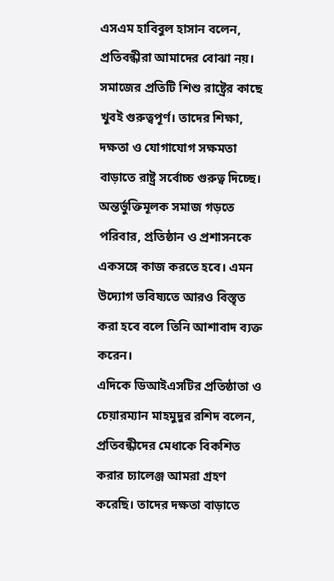এসএম হাবিবুল হাসান বলেন, প্রতিবন্ধীরা আমাদের বোঝা নয়। সমাজের প্রতিটি শিশু রাষ্ট্রের কাছে খুবই গুরুত্বপূর্ণ। তাদের শিক্ষা, দক্ষতা ও যোগাযোগ সক্ষমতা বাড়াতে রাষ্ট্র সর্বোচ্চ গুরুত্ব দিচ্ছে। অন্তর্ভুক্তিমূলক সমাজ গড়তে পরিবার, প্রতিষ্ঠান ও প্রশাসনকে একসঙ্গে কাজ করতে হবে। এমন উদ্যোগ ভবিষ্যতে আরও বিস্তৃত করা হবে বলে তিনি আশাবাদ ব্যক্ত করেন।
এদিকে ডিআইএসটির প্রতিষ্ঠাতা ও চেয়ারম্যান মাহমুদুর রশিদ বলেন, প্রতিবন্ধীদের মেধাকে বিকশিত করার চ্যালেঞ্জ আমরা গ্রহণ করেছি। তাদের দক্ষতা বাড়াতে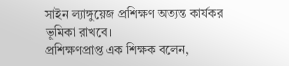সাইন ল্যাঙ্গুয়েজ প্রশিক্ষণ অত্যন্ত কার্যকর ভূমিকা রাখবে।
প্রশিক্ষণপ্রাপ্ত এক শিক্ষক বলেন,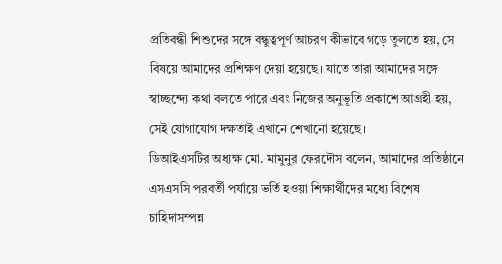প্রতিবন্ধী শিশুদের সঙ্গে বন্ধুত্বপূর্ণ আচরণ কীভাবে গড়ে তুলতে হয়, সে বিষয়ে আমাদের প্রশিক্ষণ দেয়া হয়েছে। যাতে তারা আমাদের সঙ্গে স্বাচ্ছন্দ্যে কথা বলতে পারে এবং নিজের অনুভূতি প্রকাশে আগ্রহী হয়, সেই যোগাযোগ দক্ষতাই এখানে শেখানো হয়েছে।
ডিআইএসটির অধ্যক্ষ মো. মামুনুর ফেরদৌস বলেন, আমাদের প্রতিষ্ঠানে এসএসসি পরবর্তী পর্যায়ে ভর্তি হওয়া শিক্ষার্থীদের মধ্যে বিশেষ চাহিদাসম্পন্ন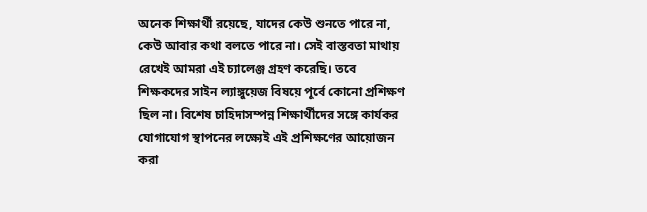অনেক শিক্ষার্থী রয়েছে, যাদের কেউ শুনতে পারে না, কেউ আবার কথা বলতে পারে না। সেই বাস্তবতা মাথায় রেখেই আমরা এই চ্যালেঞ্জ গ্রহণ করেছি। তবে শিক্ষকদের সাইন ল্যাঙ্গুয়েজ বিষয়ে পূর্বে কোনো প্রশিক্ষণ ছিল না। বিশেষ চাহিদাসম্পন্ন শিক্ষার্থীদের সঙ্গে কার্যকর যোগাযোগ স্থাপনের লক্ষ্যেই এই প্রশিক্ষণের আয়োজন করা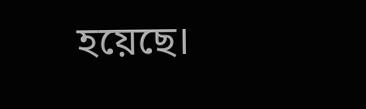হয়েছে।